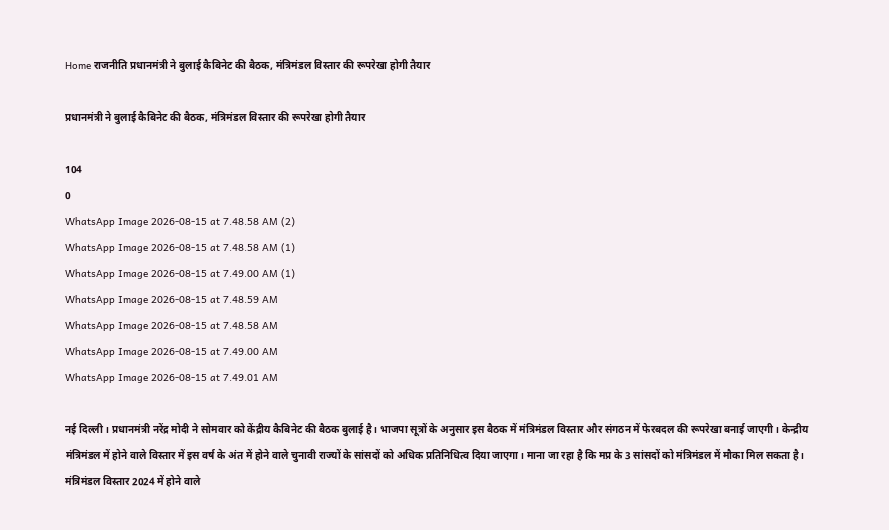Home राजनीति प्रधानमंत्री ने बुलाई कैबिनेट की बैठक, मंत्रिमंडल विस्तार की रूपरेखा होगी तैयार

प्रधानमंत्री ने बुलाई कैबिनेट की बैठक, मंत्रिमंडल विस्तार की रूपरेखा होगी तैयार

104
0
WhatsApp Image 2026-08-15 at 7.48.58 AM (2)
WhatsApp Image 2026-08-15 at 7.48.58 AM (1)
WhatsApp Image 2026-08-15 at 7.49.00 AM (1)
WhatsApp Image 2026-08-15 at 7.48.59 AM
WhatsApp Image 2026-08-15 at 7.48.58 AM
WhatsApp Image 2026-08-15 at 7.49.00 AM
WhatsApp Image 2026-08-15 at 7.49.01 AM

नई दिल्ली । प्रधानमंत्री नरेंद्र मोदी ने सोमवार को केंद्रीय कैबिनेट की बैठक बुलाई है। भाजपा सूत्रों के अनुसार इस बैठक में मंत्रिमंडल विस्तार और संगठन में फेरबदल की रूपरेखा बनाई जाएगी। केन्द्रीय मंत्रिमंडल में होने वाले विस्तार में इस वर्ष के अंत में होने वाले चुनावी राज्यों के सांसदों को अधिक प्रतिनिधित्व दिया जाएगा। माना जा रहा है कि मप्र के 3 सांसदों को मंत्रिमंडल में मौका मिल सकता है।
मंत्रिमंडल विस्तार 2024 में होने वाले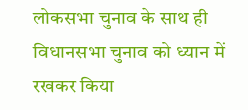लोकसभा चुनाव के साथ ही विधानसभा चुनाव को ध्यान में रखकर किया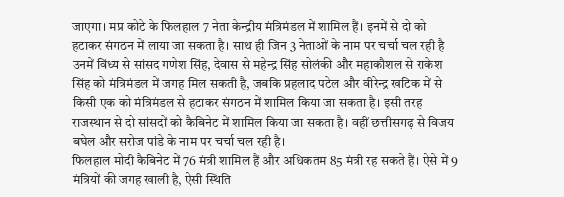जाएगा। मप्र कोटे के फिलहाल 7 नेता केन्द्रीय मंत्रिमंडल में शामिल हैं। इनमें से दो को हटाकर संगठन में लाया जा सकता है। साथ ही जिन 3 नेताओं के नाम पर चर्चा चल रही है उनमें विंध्य से सांसद गणेश सिंह, देवास से महेन्द्र सिंह सोलंकी और महाकौशल से राकेश सिंह को मंत्रिमंडल में जगह मिल सकती है, जबकि प्रहलाद पटेल और वीरेन्द्र खटिक में से किसी एक को मंत्रिमंडल से हटाकर संगठन में शामिल किया जा सकता है। इसी तरह राजस्थान से दो सांसदों को कैबिनेट में शामिल किया जा सकता है। वहीं छत्तीसगढ़ से विजय बघेल और सरोज पांडे के नाम पर चर्चा चल रही है।
फिलहाल मोदी कैबिनेट में 76 मंत्री शामिल हैं और अधिकतम 85 मंत्री रह सकते हैं। ऐसे में 9 मंत्रियों की जगह खाली है, ऐसी स्थिति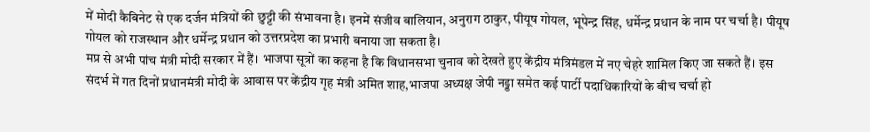में मोदी कैबिनेट से एक दर्जन मंत्रियों की छुट्टी की संभावना है। इनमें संजीव बालियान, अनुराग ठाकुर, पीयूष गोयल, भूपेन्द्र सिंह, धर्मेन्द्र प्रधान के नाम पर चर्चा है। पीयूष गोयल को राजस्थान और धर्मेन्द्र प्रधान को उत्तरप्रदेश का प्रभारी बनाया जा सकता है।
मप्र से अभी पांच मंत्री मोदी सरकार में हैं। भाजपा सूत्रों का कहना है कि विधानसभा चुनाव को देखते हुए केंद्रीय मंत्रिमंडल में नए चेहरे शामिल किए जा सकते हैं। इस संदर्भ में गत दिनों प्रधानमंत्री मोदी के आवास पर केंद्रीय गृह मंत्री अमित शाह,भाजपा अध्यक्ष जेपी नड्डा समेत कई पार्टी पदाधिकारियों के बीच चर्चा हो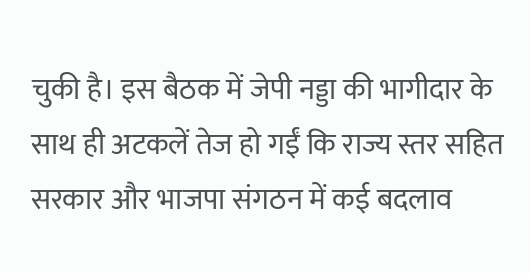चुकी है। इस बैठक में जेपी नड्डा की भागीदार के साथ ही अटकलें तेज हो गईं कि राज्य स्तर सहित सरकार और भाजपा संगठन में कई बदलाव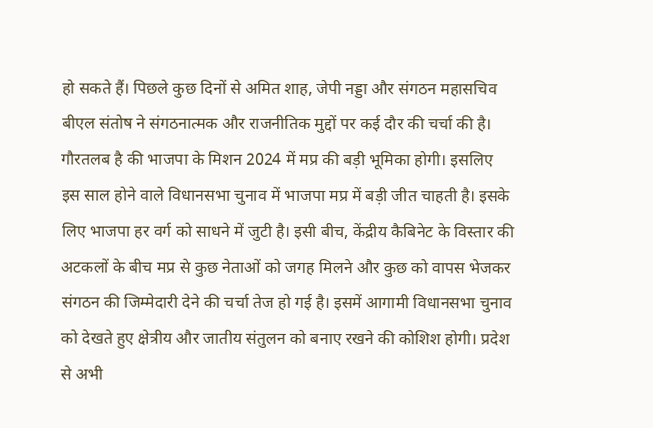हो सकते हैं। पिछले कुछ दिनों से अमित शाह, जेपी नड्डा और संगठन महासचिव बीएल संतोष ने संगठनात्मक और राजनीतिक मुद्दों पर कई दौर की चर्चा की है।
गौरतलब है की भाजपा के मिशन 2024 में मप्र की बड़ी भूमिका होगी। इसलिए इस साल होने वाले विधानसभा चुनाव में भाजपा मप्र में बड़ी जीत चाहती है। इसके लिए भाजपा हर वर्ग को साधने में जुटी है। इसी बीच, केंद्रीय कैबिनेट के विस्तार की अटकलों के बीच मप्र से कुछ नेताओं को जगह मिलने और कुछ को वापस भेजकर संगठन की जिम्मेदारी देने की चर्चा तेज हो गई है। इसमें आगामी विधानसभा चुनाव को देखते हुए क्षेत्रीय और जातीय संतुलन को बनाए रखने की कोशिश होगी। प्रदेश से अभी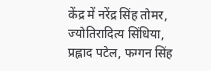केंद्र में नरेंद्र सिंह तोमर, ज्योतिरादित्य सिंधिया, प्रह्लाद पटेल, फग्गन सिंह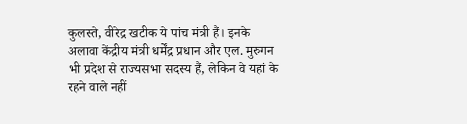कुलस्ते, वीरेद्र खटीक ये पांच मंत्री हैं। इनके अलावा केंद्रीय मंत्री धर्मेंद्र प्रधान और एल. मुरुगन भी प्रदेश से राज्यसभा सदस्य हैं, लेकिन वे यहां के रहने वाले नहीं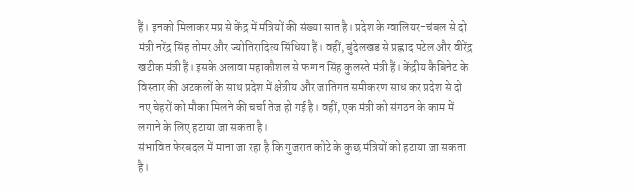हैं। इनको मिलाकर मप्र से केंद्र में मंत्रियों की संख्या सात है। प्रदेश के ग्वालियर-चंबल से दो मंत्री नरेंद्र सिंह तोमर और ज्योतिरादित्य सिंधिया हैं। वहीं, बुंदेलखड से प्रह्लाद पटेल और वीरेंद्र खटीक मंत्री हैं। इसके अलावा महाकौशल से फग्गन सिंह कुलस्ते मंत्री हैं। केंद्रीय कैबिनेट के विस्तार की अटकलों के साथ प्रदेश में क्षेत्रीय और जातिगत समीकरण साध कर प्रदेश से दो नए चेहरों को मौका मिलने की चर्चा तेज हो गई है। वहीं, एक मंत्री को संगठन के काम में लगाने के लिए हटाया जा सकता है।
संभावित फेरबदल में माना जा रहा है कि गुजरात कोटे के कुछ मंत्रियों को हटाया जा सकता है।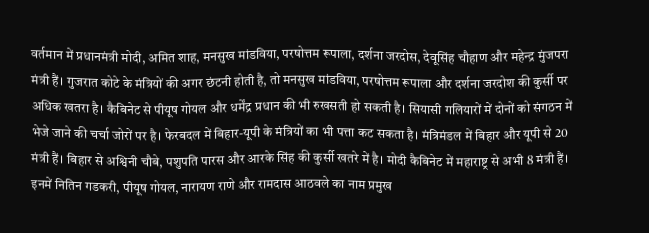वर्तमान में प्रधानमंत्री मोदी, अमित शाह, मनसुख मांडविया, परषोत्तम रूपाला, दर्शना जरदोस, देवूसिंह चौहाण और महेन्द्र मुंजपरा मंत्री हैं। गुजरात कोटे के मंत्रियों की अगर छंटनी होती है, तो मनसुख मांडविया, परषोत्तम रूपाला और दर्शना जरदोश की कुर्सी पर अधिक खतरा है। कैबिनेट से पीयूष गोयल और धर्मेंद्र प्रधान की भी रुखसती हो सकती है। सियासी गलियारों में दोनों को संगठन में भेजे जाने की चर्चा जोरों पर है। फेरबदल में बिहार-यूपी के मंत्रियों का भी पत्ता कट सकता है। मंत्रिमंडल में बिहार और यूपी से 20 मंत्री हैं। बिहार से अश्विनी चौबे, पशुपति पारस और आरके सिंह की कुर्सी खतरे में है। मोदी कैबिनेट में महाराष्ट्र से अभी 8 मंत्री हैं। इनमें नितिन गडकरी, पीयूष गोयल, नारायण राणे और रामदास आठवले का नाम प्रमुख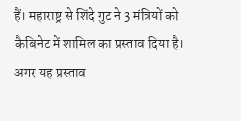हैं। महाराष्ट्र से शिंदे गुट ने 3 मंत्रियों को कैबिनेट में शामिल का प्रस्ताव दिया है। अगर यह प्रस्ताव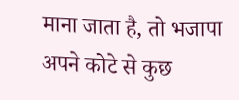माना जाता है, तो भजापा अपने कोटे से कुछ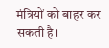मंत्रियों को बाहर कर सकती है।